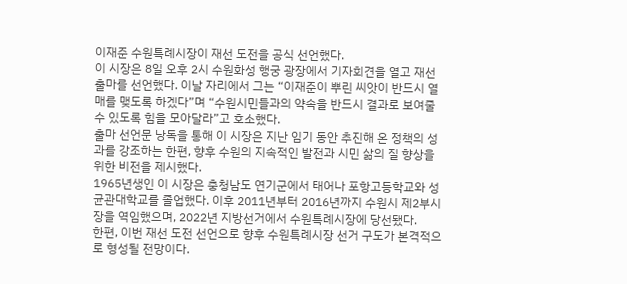이재준 수원특례시장이 재선 도전을 공식 선언했다.
이 시장은 8일 오후 2시 수원화성 행궁 광장에서 기자회견을 열고 재선 출마를 선언했다. 이날 자리에서 그는 “이재준이 뿌린 씨앗이 반드시 열매를 맺도록 하겠다”며 “수원시민들과의 약속을 반드시 결과로 보여줄 수 있도록 힘을 모아달라”고 호소했다.
출마 선언문 낭독을 통해 이 시장은 지난 임기 동안 추진해 온 정책의 성과를 강조하는 한편, 향후 수원의 지속적인 발전과 시민 삶의 질 향상을 위한 비전을 제시했다.
1965년생인 이 시장은 충청남도 연기군에서 태어나 포항고등학교와 성균관대학교를 졸업했다. 이후 2011년부터 2016년까지 수원시 제2부시장을 역임했으며, 2022년 지방선거에서 수원특례시장에 당선됐다.
한편, 이번 재선 도전 선언으로 향후 수원특례시장 선거 구도가 본격적으로 형성될 전망이다.